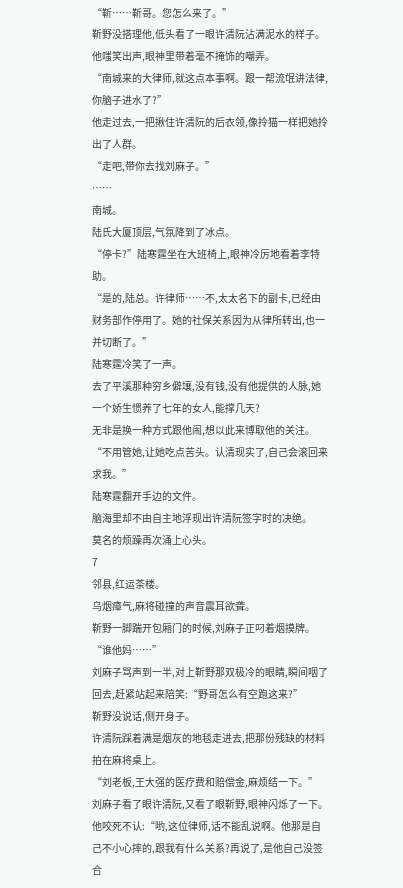“靳……靳哥。您怎么来了。”
靳野没搭理他,低头看了一眼许清阮沾满泥水的样子。
他嗤笑出声,眼神里带着毫不掩饰的嘲弄。
“南城来的大律师,就这点本事啊。跟一帮流氓讲法律,你脑子进水了?”
他走过去,一把揪住许清阮的后衣领,像拎猫一样把她拎出了人群。
“走吧,带你去找刘麻子。”
……
南城。
陆氏大厦顶层,气氛降到了冰点。
“停卡?”陆寒霆坐在大班椅上,眼神冷厉地看着李特助。
“是的,陆总。许律师……不,太太名下的副卡,已经由财务部作停用了。她的社保关系因为从律所转出,也一并切断了。”
陆寒霆冷笑了一声。
去了平溪那种穷乡僻壤,没有钱,没有他提供的人脉,她一个娇生惯养了七年的女人,能撑几天?
无非是换一种方式跟他闹,想以此来博取他的关注。
“不用管她,让她吃点苦头。认清现实了,自己会滚回来求我。”
陆寒霆翻开手边的文件。
脑海里却不由自主地浮现出许清阮签字时的决绝。
莫名的烦躁再次涌上心头。
7
邻县,红运茶楼。
乌烟瘴气,麻将碰撞的声音震耳欲聋。
靳野一脚踹开包厢门的时候,刘麻子正叼着烟摸牌。
“谁他妈……”
刘麻子骂声到一半,对上靳野那双极冷的眼睛,瞬间咽了回去,赶紧站起来陪笑:“野哥怎么有空跑这来?”
靳野没说话,侧开身子。
许清阮踩着满是烟灰的地毯走进去,把那份残缺的材料拍在麻将桌上。
“刘老板,王大强的医疗费和赔偿金,麻烦结一下。”
刘麻子看了眼许清阮,又看了眼靳野,眼神闪烁了一下。
他咬死不认:“哟,这位律师,话不能乱说啊。他那是自己不小心摔的,跟我有什么关系?再说了,是他自己没签合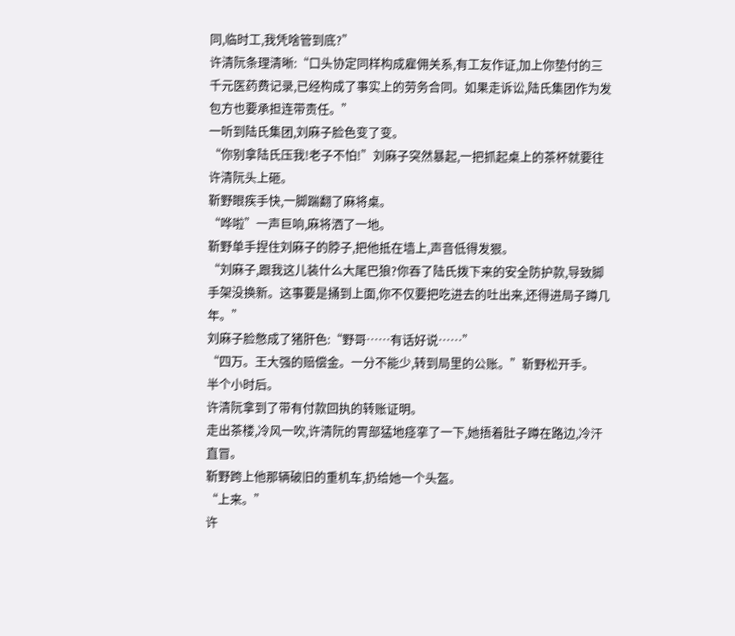同,临时工,我凭啥管到底?”
许清阮条理清晰:“口头协定同样构成雇佣关系,有工友作证,加上你垫付的三千元医药费记录,已经构成了事实上的劳务合同。如果走诉讼,陆氏集团作为发包方也要承担连带责任。”
一听到陆氏集团,刘麻子脸色变了变。
“你别拿陆氏压我!老子不怕!”刘麻子突然暴起,一把抓起桌上的茶杯就要往许清阮头上砸。
靳野眼疾手快,一脚踹翻了麻将桌。
“哗啦”一声巨响,麻将洒了一地。
靳野单手捏住刘麻子的脖子,把他抵在墙上,声音低得发狠。
“刘麻子,跟我这儿装什么大尾巴狼?你吞了陆氏拨下来的安全防护款,导致脚手架没换新。这事要是捅到上面,你不仅要把吃进去的吐出来,还得进局子蹲几年。”
刘麻子脸憋成了猪肝色:“野哥……有话好说……”
“四万。王大强的赔偿金。一分不能少,转到局里的公账。”靳野松开手。
半个小时后。
许清阮拿到了带有付款回执的转账证明。
走出茶楼,冷风一吹,许清阮的胃部猛地痉挛了一下,她捂着肚子蹲在路边,冷汗直冒。
靳野跨上他那辆破旧的重机车,扔给她一个头盔。
“上来。”
许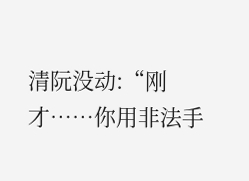清阮没动:“刚才……你用非法手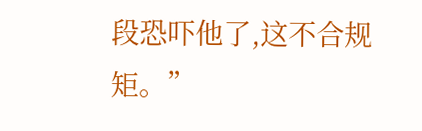段恐吓他了,这不合规矩。”